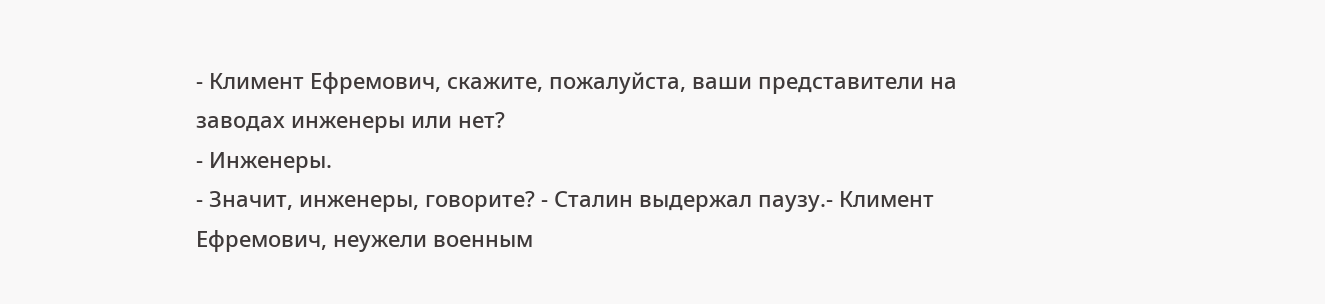- Климент Ефремович, скажите, пожалуйста, ваши представители на заводах инженеры или нет?
- Инженеры.
- Значит, инженеры, говорите? - Сталин выдержал паузу.- Климент Ефремович, неужели военным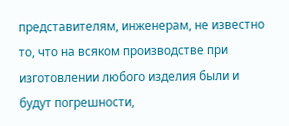представителям, инженерам, не известно то, что на всяком производстве при изготовлении любого изделия были и будут погрешности,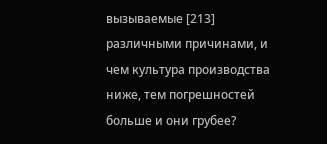вызываемые [213] различными причинами, и чем культура производства ниже, тем погрешностей больше и они грубее?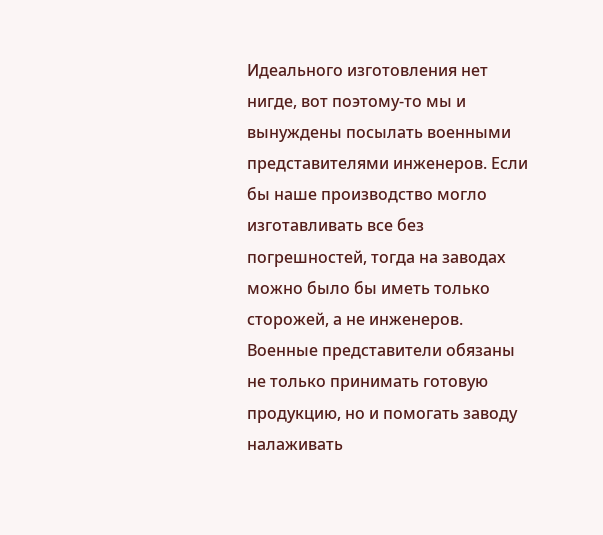Идеального изготовления нет нигде, вот поэтому-то мы и вынуждены посылать военными представителями инженеров. Если бы наше производство могло изготавливать все без погрешностей, тогда на заводах можно было бы иметь только сторожей, а не инженеров. Военные представители обязаны не только принимать готовую продукцию, но и помогать заводу налаживать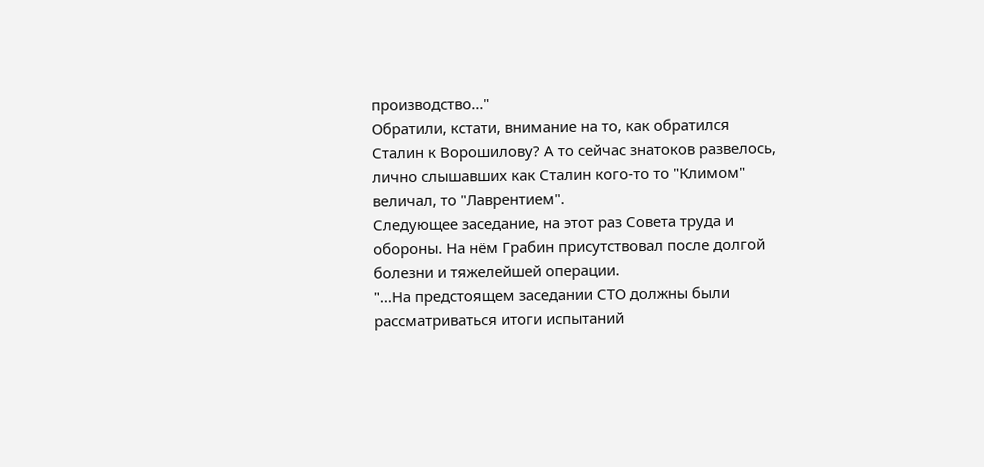производство..."
Обратили, кстати, внимание на то, как обратился Сталин к Ворошилову? А то сейчас знатоков развелось, лично слышавших как Сталин кого-то то "Климом" величал, то "Лаврентием".
Следующее заседание, на этот раз Совета труда и обороны. На нём Грабин присутствовал после долгой болезни и тяжелейшей операции.
"...На предстоящем заседании СТО должны были рассматриваться итоги испытаний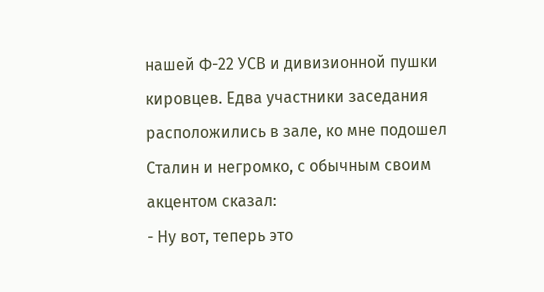нашей Ф-22 УСВ и дивизионной пушки кировцев. Едва участники заседания расположились в зале, ко мне подошел Сталин и негромко, с обычным своим акцентом сказал:
- Ну вот, теперь это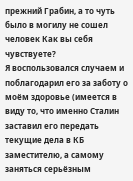прежний Грабин, а то чуть было в могилу не сошел человек Как вы себя чувствуете?
Я воспользовался случаем и поблагодарил его за заботу о моём здоровье (имеется в виду то, что именно Сталин заставил его передать текущие дела в КБ заместителю, а самому заняться серьёзным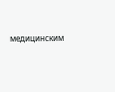медицинским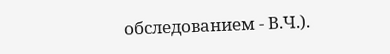обследованием - В.Ч.).